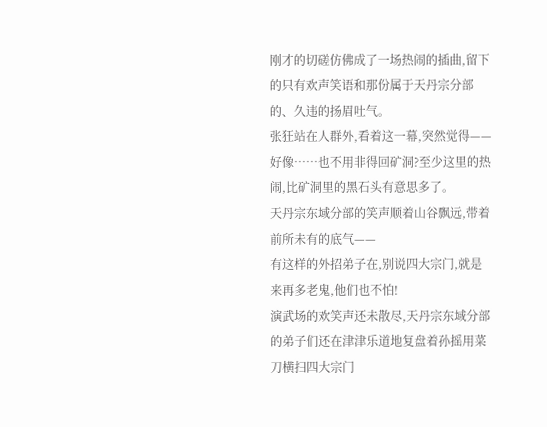刚才的切磋仿佛成了一场热闹的插曲,留下的只有欢声笑语和那份属于天丹宗分部的、久违的扬眉吐气。
张狂站在人群外,看着这一幕,突然觉得——好像……也不用非得回矿洞?至少这里的热闹,比矿洞里的黑石头有意思多了。
天丹宗东域分部的笑声顺着山谷飘远,带着前所未有的底气——
有这样的外招弟子在,别说四大宗门,就是来再多老鬼,他们也不怕!
演武场的欢笑声还未散尽,天丹宗东域分部的弟子们还在津津乐道地复盘着孙摇用菜刀横扫四大宗门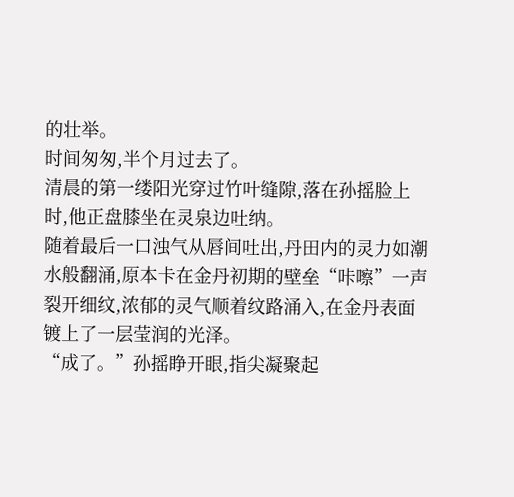的壮举。
时间匆匆,半个月过去了。
清晨的第一缕阳光穿过竹叶缝隙,落在孙摇脸上时,他正盘膝坐在灵泉边吐纳。
随着最后一口浊气从唇间吐出,丹田内的灵力如潮水般翻涌,原本卡在金丹初期的壁垒“咔嚓”一声裂开细纹,浓郁的灵气顺着纹路涌入,在金丹表面镀上了一层莹润的光泽。
“成了。”孙摇睁开眼,指尖凝聚起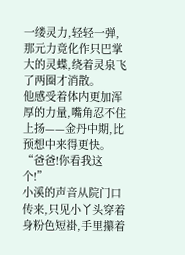一缕灵力,轻轻一弹,那元力竟化作只巴掌大的灵蝶,绕着灵泉飞了两圈才消散。
他感受着体内更加浑厚的力量,嘴角忍不住上扬——金丹中期,比预想中来得更快。
“爸爸!你看我这个!”
小溪的声音从院门口传来,只见小丫头穿着身粉色短褂,手里攥着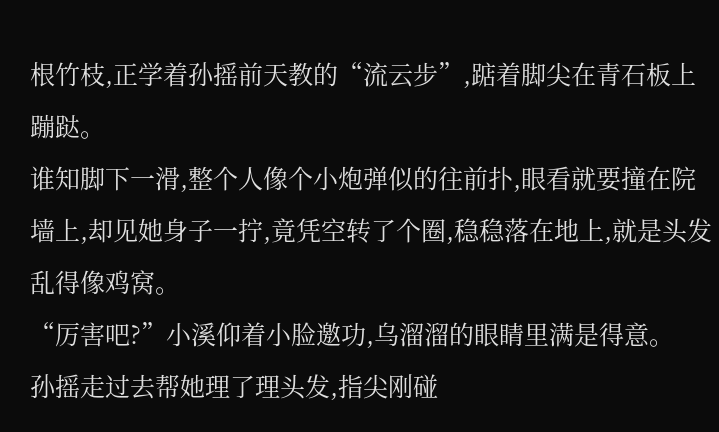根竹枝,正学着孙摇前天教的“流云步”,踮着脚尖在青石板上蹦跶。
谁知脚下一滑,整个人像个小炮弹似的往前扑,眼看就要撞在院墙上,却见她身子一拧,竟凭空转了个圈,稳稳落在地上,就是头发乱得像鸡窝。
“厉害吧?”小溪仰着小脸邀功,乌溜溜的眼睛里满是得意。
孙摇走过去帮她理了理头发,指尖刚碰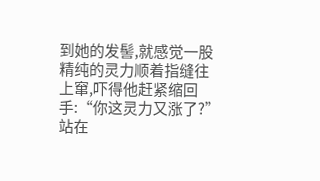到她的发髻,就感觉一股精纯的灵力顺着指缝往上窜,吓得他赶紧缩回手:“你这灵力又涨了?”
站在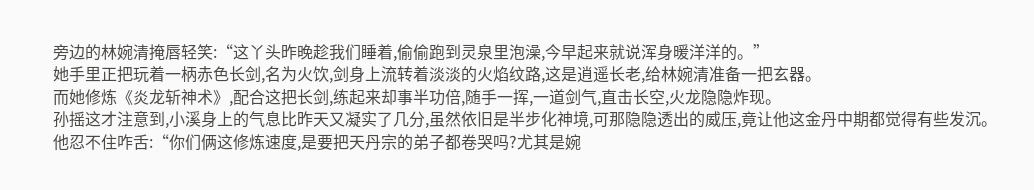旁边的林婉清掩唇轻笑:“这丫头昨晚趁我们睡着,偷偷跑到灵泉里泡澡,今早起来就说浑身暖洋洋的。”
她手里正把玩着一柄赤色长剑,名为火饮,剑身上流转着淡淡的火焰纹路,这是逍遥长老,给林婉清准备一把玄器。
而她修炼《炎龙斩神术》,配合这把长剑,练起来却事半功倍,随手一挥,一道剑气,直击长空,火龙隐隐炸现。
孙摇这才注意到,小溪身上的气息比昨天又凝实了几分,虽然依旧是半步化神境,可那隐隐透出的威压,竟让他这金丹中期都觉得有些发沉。
他忍不住咋舌:“你们俩这修炼速度,是要把天丹宗的弟子都卷哭吗?尤其是婉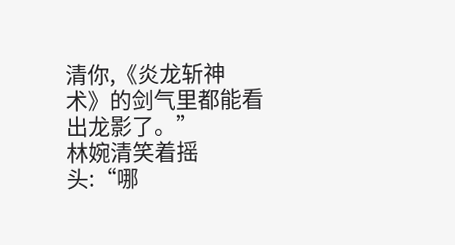清你,《炎龙斩神术》的剑气里都能看出龙影了。”
林婉清笑着摇头:“哪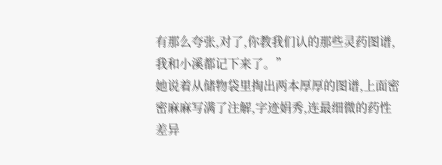有那么夸张,对了,你教我们认的那些灵药图谱,我和小溪都记下来了。”
她说着从储物袋里掏出两本厚厚的图谱,上面密密麻麻写满了注解,字迹娟秀,连最细微的药性差异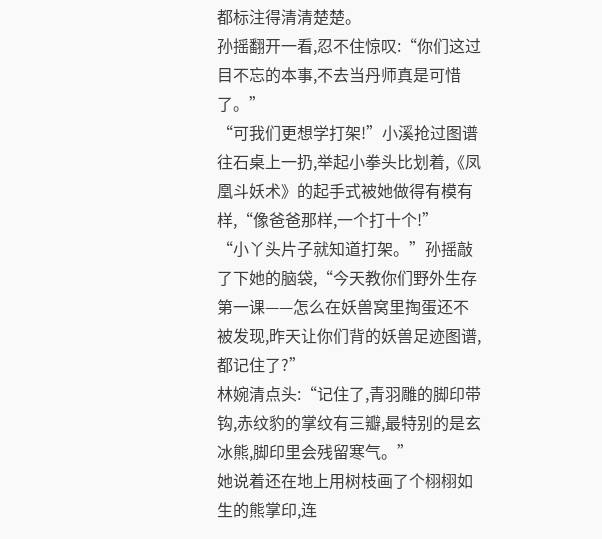都标注得清清楚楚。
孙摇翻开一看,忍不住惊叹:“你们这过目不忘的本事,不去当丹师真是可惜了。”
“可我们更想学打架!”小溪抢过图谱往石桌上一扔,举起小拳头比划着,《凤凰斗妖术》的起手式被她做得有模有样,“像爸爸那样,一个打十个!”
“小丫头片子就知道打架。”孙摇敲了下她的脑袋,“今天教你们野外生存第一课——怎么在妖兽窝里掏蛋还不被发现,昨天让你们背的妖兽足迹图谱,都记住了?”
林婉清点头:“记住了,青羽雕的脚印带钩,赤纹豹的掌纹有三瓣,最特别的是玄冰熊,脚印里会残留寒气。”
她说着还在地上用树枝画了个栩栩如生的熊掌印,连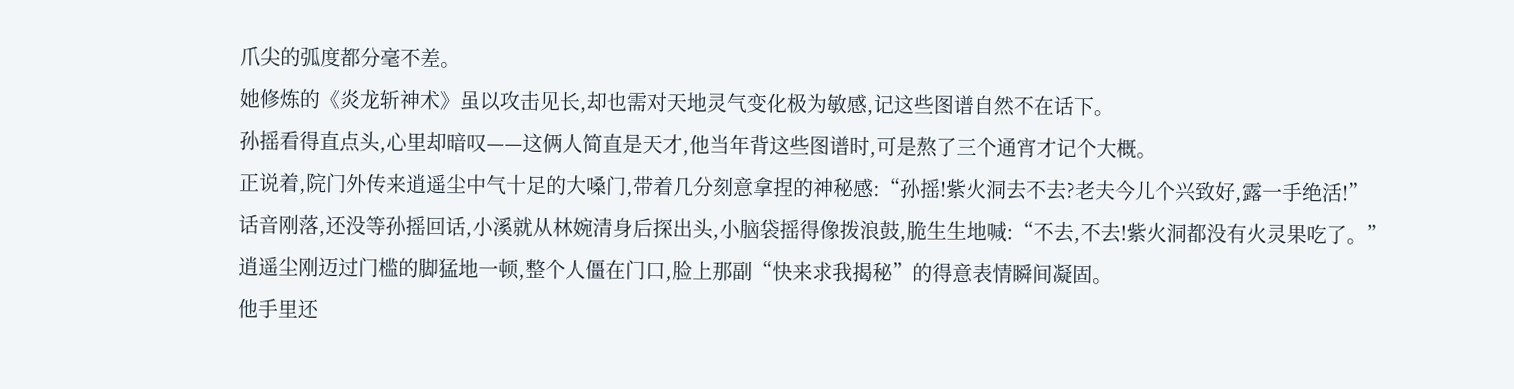爪尖的弧度都分毫不差。
她修炼的《炎龙斩神术》虽以攻击见长,却也需对天地灵气变化极为敏感,记这些图谱自然不在话下。
孙摇看得直点头,心里却暗叹——这俩人简直是天才,他当年背这些图谱时,可是熬了三个通宵才记个大概。
正说着,院门外传来逍遥尘中气十足的大嗓门,带着几分刻意拿捏的神秘感:“孙摇!紫火洞去不去?老夫今儿个兴致好,露一手绝活!”
话音刚落,还没等孙摇回话,小溪就从林婉清身后探出头,小脑袋摇得像拨浪鼓,脆生生地喊:“不去,不去!紫火洞都没有火灵果吃了。”
逍遥尘刚迈过门槛的脚猛地一顿,整个人僵在门口,脸上那副“快来求我揭秘”的得意表情瞬间凝固。
他手里还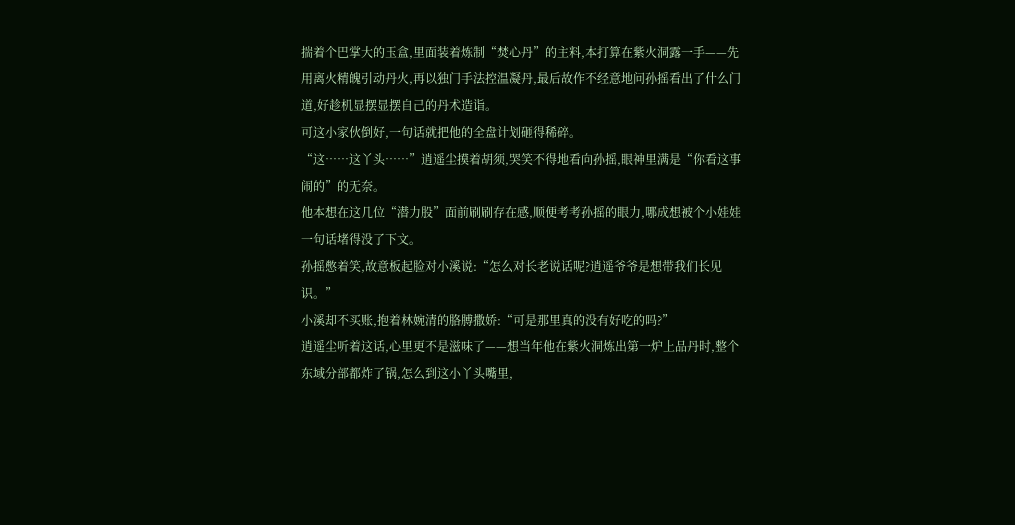揣着个巴掌大的玉盒,里面装着炼制“焚心丹”的主料,本打算在紫火洞露一手——先用离火精魄引动丹火,再以独门手法控温凝丹,最后故作不经意地问孙摇看出了什么门道,好趁机显摆显摆自己的丹术造诣。
可这小家伙倒好,一句话就把他的全盘计划砸得稀碎。
“这……这丫头……”逍遥尘摸着胡须,哭笑不得地看向孙摇,眼神里满是“你看这事闹的”的无奈。
他本想在这几位“潜力股”面前刷刷存在感,顺便考考孙摇的眼力,哪成想被个小娃娃一句话堵得没了下文。
孙摇憋着笑,故意板起脸对小溪说:“怎么对长老说话呢?逍遥爷爷是想带我们长见识。”
小溪却不买账,抱着林婉清的胳膊撒娇:“可是那里真的没有好吃的吗?”
逍遥尘听着这话,心里更不是滋味了——想当年他在紫火洞炼出第一炉上品丹时,整个东域分部都炸了锅,怎么到这小丫头嘴里,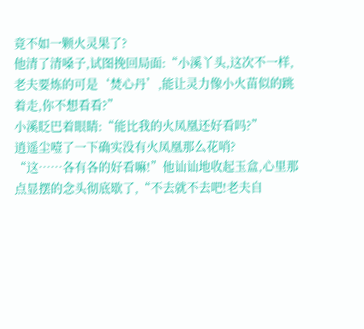竟不如一颗火灵果了?
他清了清嗓子,试图挽回局面:“小溪丫头,这次不一样,老夫要炼的可是‘焚心丹’,能让灵力像小火苗似的跳着走,你不想看看?”
小溪眨巴着眼睛:“能比我的火凤凰还好看吗?”
逍遥尘噎了一下确实没有火凤凰那么花哨?
“这……各有各的好看嘛!”他讪讪地收起玉盒,心里那点显摆的念头彻底歇了,“不去就不去吧!老夫自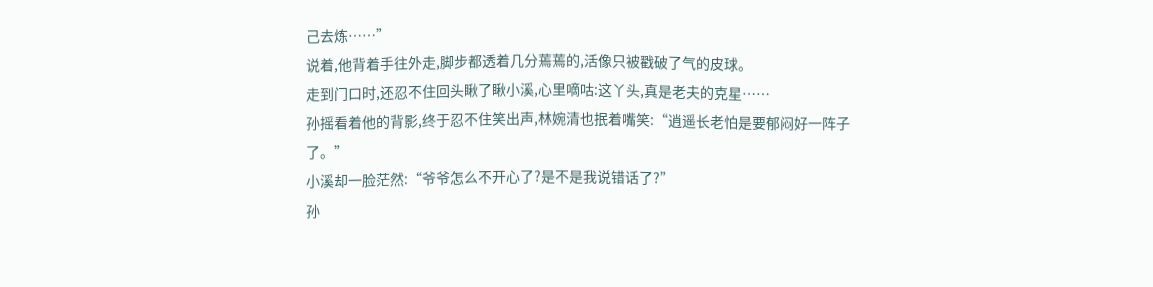己去炼……”
说着,他背着手往外走,脚步都透着几分蔫蔫的,活像只被戳破了气的皮球。
走到门口时,还忍不住回头瞅了瞅小溪,心里嘀咕:这丫头,真是老夫的克星……
孙摇看着他的背影,终于忍不住笑出声,林婉清也抿着嘴笑:“逍遥长老怕是要郁闷好一阵子了。”
小溪却一脸茫然:“爷爷怎么不开心了?是不是我说错话了?”
孙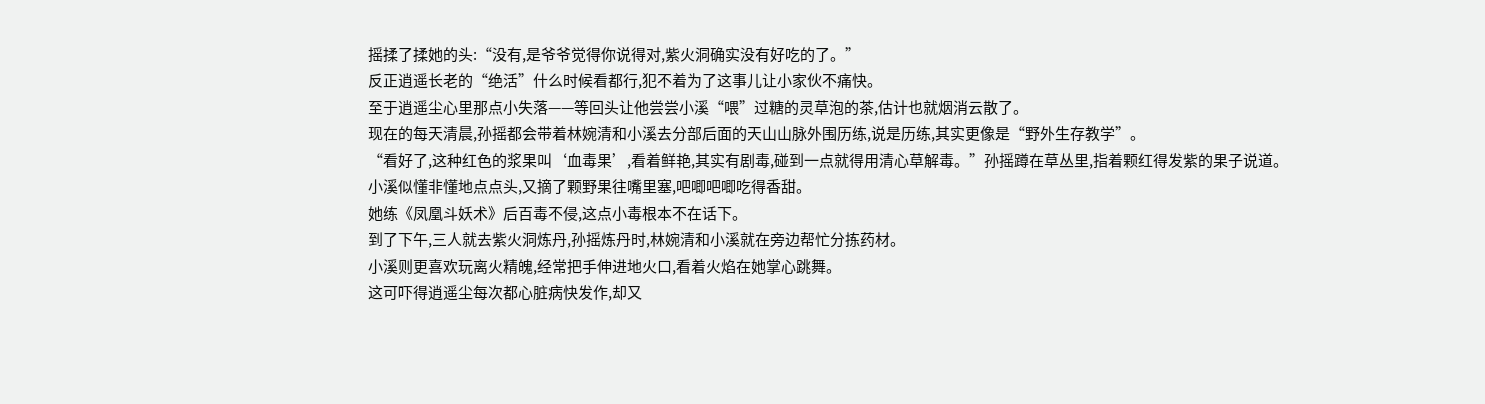摇揉了揉她的头:“没有,是爷爷觉得你说得对,紫火洞确实没有好吃的了。”
反正逍遥长老的“绝活”什么时候看都行,犯不着为了这事儿让小家伙不痛快。
至于逍遥尘心里那点小失落——等回头让他尝尝小溪“喂”过糖的灵草泡的茶,估计也就烟消云散了。
现在的每天清晨,孙摇都会带着林婉清和小溪去分部后面的天山山脉外围历练,说是历练,其实更像是“野外生存教学”。
“看好了,这种红色的浆果叫‘血毒果’,看着鲜艳,其实有剧毒,碰到一点就得用清心草解毒。”孙摇蹲在草丛里,指着颗红得发紫的果子说道。
小溪似懂非懂地点点头,又摘了颗野果往嘴里塞,吧唧吧唧吃得香甜。
她练《凤凰斗妖术》后百毒不侵,这点小毒根本不在话下。
到了下午,三人就去紫火洞炼丹,孙摇炼丹时,林婉清和小溪就在旁边帮忙分拣药材。
小溪则更喜欢玩离火精魄,经常把手伸进地火口,看着火焰在她掌心跳舞。
这可吓得逍遥尘每次都心脏病快发作,却又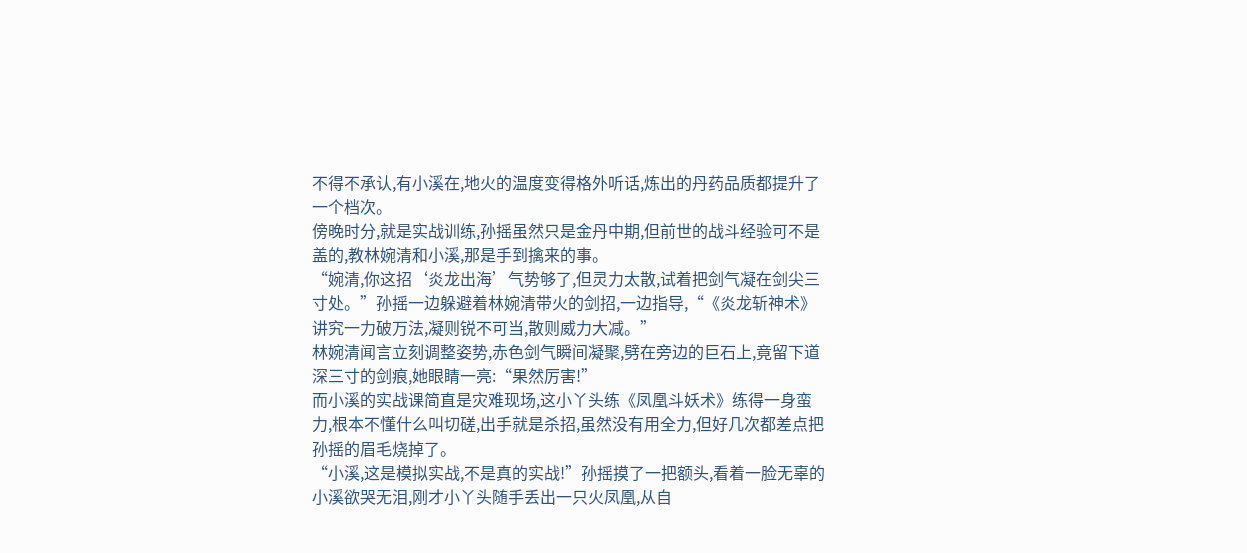不得不承认,有小溪在,地火的温度变得格外听话,炼出的丹药品质都提升了一个档次。
傍晚时分,就是实战训练,孙摇虽然只是金丹中期,但前世的战斗经验可不是盖的,教林婉清和小溪,那是手到擒来的事。
“婉清,你这招‘炎龙出海’气势够了,但灵力太散,试着把剑气凝在剑尖三寸处。”孙摇一边躲避着林婉清带火的剑招,一边指导,“《炎龙斩神术》讲究一力破万法,凝则锐不可当,散则威力大减。”
林婉清闻言立刻调整姿势,赤色剑气瞬间凝聚,劈在旁边的巨石上,竟留下道深三寸的剑痕,她眼睛一亮:“果然厉害!”
而小溪的实战课简直是灾难现场,这小丫头练《凤凰斗妖术》练得一身蛮力,根本不懂什么叫切磋,出手就是杀招,虽然没有用全力,但好几次都差点把孙摇的眉毛烧掉了。
“小溪,这是模拟实战,不是真的实战!”孙摇摸了一把额头,看着一脸无辜的小溪欲哭无泪,刚才小丫头随手丢出一只火凤凰,从自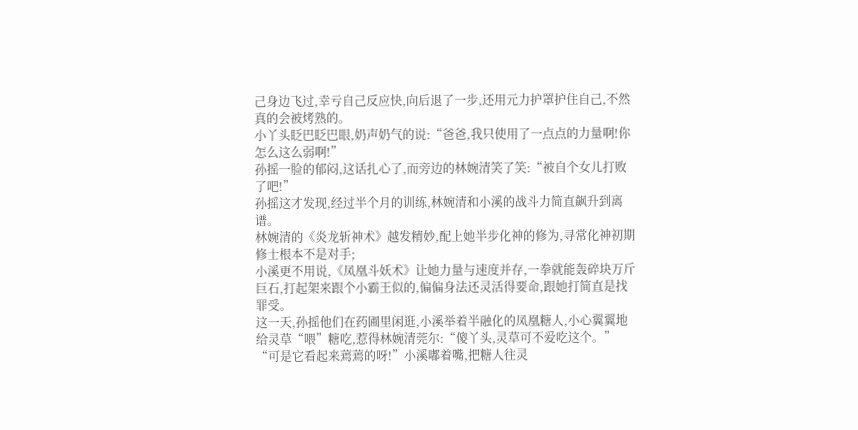己身边飞过,幸亏自己反应快,向后退了一步,还用元力护罩护住自己,不然真的会被烤熟的。
小丫头眨巴眨巴眼,奶声奶气的说:“爸爸,我只使用了一点点的力量啊!你怎么这么弱啊!”
孙摇一脸的郁闷,这话扎心了,而旁边的林婉清笑了笑:“被自个女儿打败了吧!”
孙摇这才发现,经过半个月的训练,林婉清和小溪的战斗力简直飙升到离谱。
林婉清的《炎龙斩神术》越发精妙,配上她半步化神的修为,寻常化神初期修士根本不是对手;
小溪更不用说,《凤凰斗妖术》让她力量与速度并存,一拳就能轰碎块万斤巨石,打起架来跟个小霸王似的,偏偏身法还灵活得要命,跟她打简直是找罪受。
这一天,孙摇他们在药圃里闲逛,小溪举着半融化的凤凰糖人,小心翼翼地给灵草“喂”糖吃,惹得林婉清莞尔:“傻丫头,灵草可不爱吃这个。”
“可是它看起来蔫蔫的呀!”小溪嘟着嘴,把糖人往灵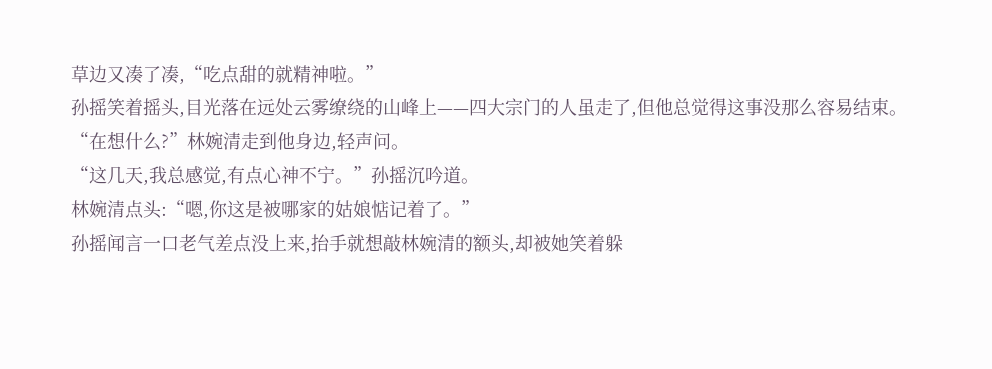草边又凑了凑,“吃点甜的就精神啦。”
孙摇笑着摇头,目光落在远处云雾缭绕的山峰上——四大宗门的人虽走了,但他总觉得这事没那么容易结束。
“在想什么?”林婉清走到他身边,轻声问。
“这几天,我总感觉,有点心神不宁。”孙摇沉吟道。
林婉清点头:“嗯,你这是被哪家的姑娘惦记着了。”
孙摇闻言一口老气差点没上来,抬手就想敲林婉清的额头,却被她笑着躲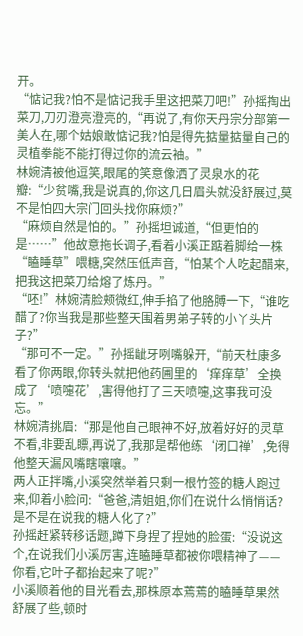开。
“惦记我?怕不是惦记我手里这把菜刀吧!”孙摇掏出菜刀,刀刃澄亮澄亮的,“再说了,有你天丹宗分部第一美人在,哪个姑娘敢惦记我?怕是得先掂量掂量自己的灵植拳能不能打得过你的流云袖。”
林婉清被他逗笑,眼尾的笑意像洒了灵泉水的花瓣:“少贫嘴,我是说真的,你这几日眉头就没舒展过,莫不是怕四大宗门回头找你麻烦?”
“麻烦自然是怕的。”孙摇坦诚道,“但更怕的是……”他故意拖长调子,看着小溪正踮着脚给一株“瞌睡草”喂糖,突然压低声音,“怕某个人吃起醋来,把我这把菜刀给熔了炼丹。”
“呸!”林婉清脸颊微红,伸手掐了他胳膊一下,“谁吃醋了?你当我是那些整天围着男弟子转的小丫头片子?”
“那可不一定。”孙摇龇牙咧嘴躲开,“前天杜康多看了你两眼,你转头就把他药圃里的‘痒痒草’全换成了‘喷嚏花’,害得他打了三天喷嚏,这事我可没忘。”
林婉清挑眉:“那是他自己眼神不好,放着好好的灵草不看,非要乱瞟,再说了,我那是帮他练‘闭口禅’,免得他整天漏风嘴瞎嚷嚷。”
两人正拌嘴,小溪突然举着只剩一根竹签的糖人跑过来,仰着小脸问:“爸爸,清姐姐,你们在说什么悄悄话?是不是在说我的糖人化了?”
孙摇赶紧转移话题,蹲下身捏了捏她的脸蛋:“没说这个,在说我们小溪厉害,连瞌睡草都被你喂精神了——你看,它叶子都抬起来了呢?”
小溪顺着他的目光看去,那株原本蔫蔫的瞌睡草果然舒展了些,顿时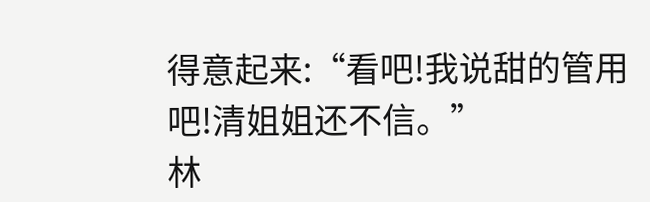得意起来:“看吧!我说甜的管用吧!清姐姐还不信。”
林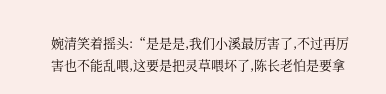婉清笑着摇头:“是是是,我们小溪最厉害了,不过再厉害也不能乱喂,这要是把灵草喂坏了,陈长老怕是要拿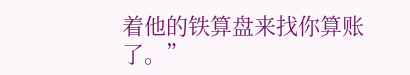着他的铁算盘来找你算账了。”